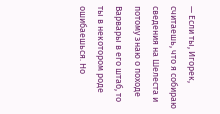— Если ты, Игорек, считаешь, что я собираю сведения на Шелеста и потому знаю о походе Варвары в его штаб, то ты в некотором роде ошибаешься. Но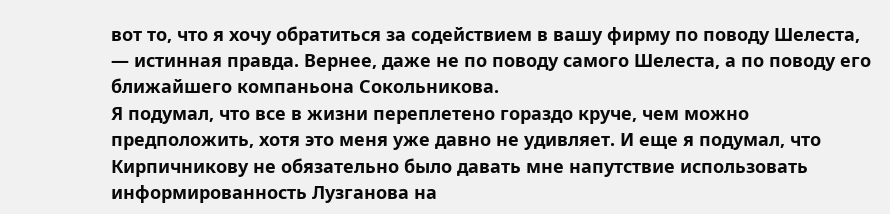вот то, что я хочу обратиться за содействием в вашу фирму по поводу Шелеста, — истинная правда. Вернее, даже не по поводу самого Шелеста, а по поводу его ближайшего компаньона Сокольникова.
Я подумал, что все в жизни переплетено гораздо круче, чем можно предположить, хотя это меня уже давно не удивляет. И еще я подумал, что Кирпичникову не обязательно было давать мне напутствие использовать информированность Лузганова на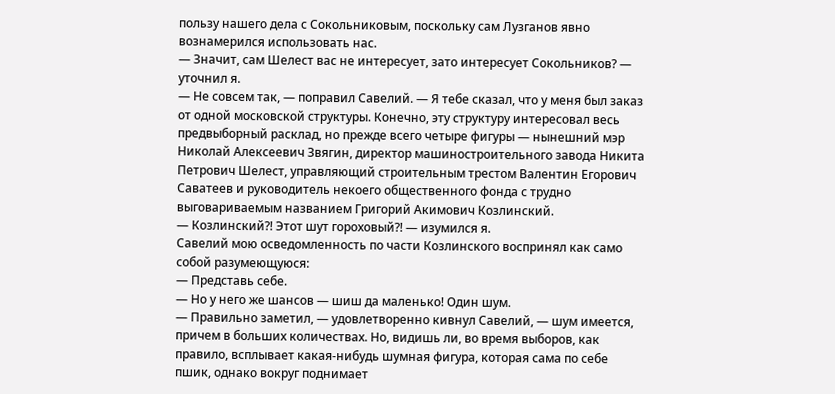пользу нашего дела с Сокольниковым, поскольку сам Лузганов явно вознамерился использовать нас.
— Значит, сам Шелест вас не интересует, зато интересует Сокольников? — уточнил я.
— Не совсем так, — поправил Савелий. — Я тебе сказал, что у меня был заказ от одной московской структуры. Конечно, эту структуру интересовал весь предвыборный расклад, но прежде всего четыре фигуры — нынешний мэр Николай Алексеевич Звягин, директор машиностроительного завода Никита Петрович Шелест, управляющий строительным трестом Валентин Егорович Саватеев и руководитель некоего общественного фонда с трудно выговариваемым названием Григорий Акимович Козлинский.
— Козлинский?! Этот шут гороховый?! — изумился я.
Савелий мою осведомленность по части Козлинского воспринял как само собой разумеющуюся:
— Представь себе.
— Но у него же шансов — шиш да маленько! Один шум.
— Правильно заметил, — удовлетворенно кивнул Савелий, — шум имеется, причем в больших количествах. Но, видишь ли, во время выборов, как правило, всплывает какая-нибудь шумная фигура, которая сама по себе пшик, однако вокруг поднимает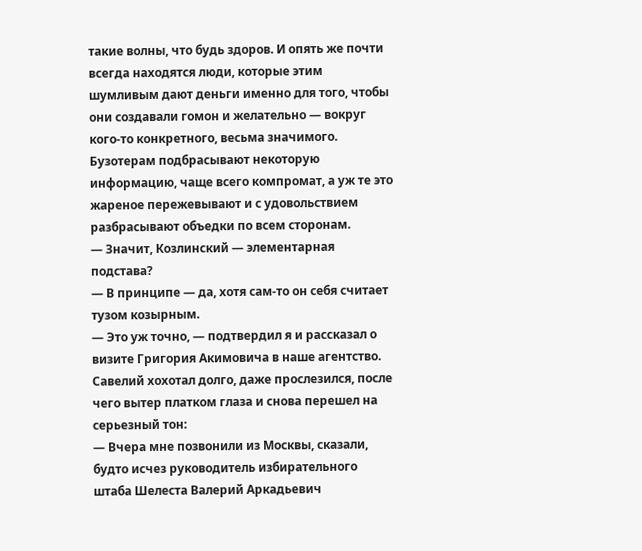такие волны, что будь здоров. И опять же почти всегда находятся люди, которые этим шумливым дают деньги именно для того, чтобы они создавали гомон и желательно — вокруг кого-то конкретного, весьма значимого. Бузотерам подбрасывают некоторую информацию, чаще всего компромат, а уж те это жареное пережевывают и с удовольствием разбрасывают объедки по всем сторонам.
— Значит, Козлинский — элементарная подстава?
— В принципе — да, хотя сам-то он себя считает тузом козырным.
— Это уж точно, — подтвердил я и рассказал о визите Григория Акимовича в наше агентство.
Савелий хохотал долго, даже прослезился, после чего вытер платком глаза и снова перешел на серьезный тон:
— Вчера мне позвонили из Москвы, сказали, будто исчез руководитель избирательного штаба Шелеста Валерий Аркадьевич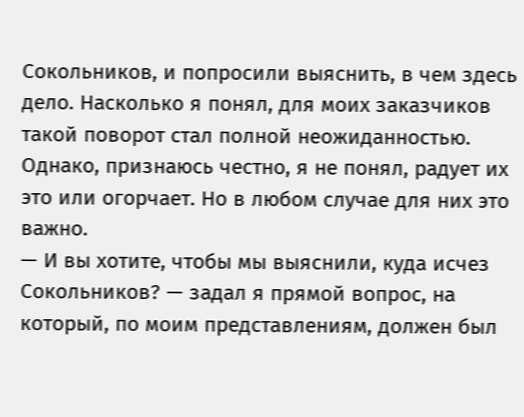Сокольников, и попросили выяснить, в чем здесь дело. Насколько я понял, для моих заказчиков такой поворот стал полной неожиданностью. Однако, признаюсь честно, я не понял, радует их это или огорчает. Но в любом случае для них это важно.
— И вы хотите, чтобы мы выяснили, куда исчез Сокольников? — задал я прямой вопрос, на который, по моим представлениям, должен был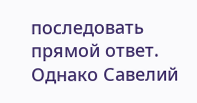последовать прямой ответ. Однако Савелий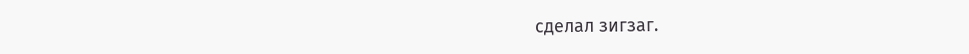сделал зигзаг.